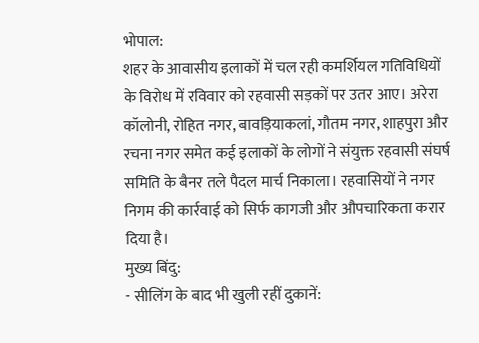भोपाल:
शहर के आवासीय इलाकों में चल रही कमर्शियल गतिविधियों के विरोध में रविवार को रहवासी सड़कों पर उतर आए। अरेरा कॉलोनी, रोहित नगर, बावड़ियाकलां, गौतम नगर, शाहपुरा और रचना नगर समेत कई इलाकों के लोगों ने संयुक्त रहवासी संघर्ष समिति के बैनर तले पैदल मार्च निकाला। रहवासियों ने नगर निगम की कार्रवाई को सिर्फ कागजी और औपचारिकता करार दिया है।
मुख्य बिंदु:
- सीलिंग के बाद भी खुली रहीं दुकानें: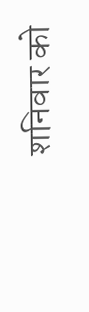शनिवार को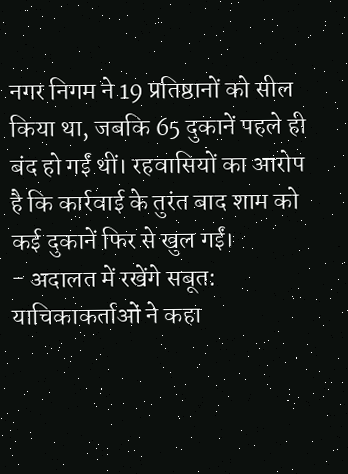नगर निगम ने 19 प्रतिष्ठानों को सील किया था, जबकि 65 दुकानें पहले ही बंद हो गईं थीं। रहवासियों का आरोप है कि कार्रवाई के तुरंत बाद शाम को कई दुकानें फिर से खुल गईं।
- अदालत में रखेंगे सबूत: याचिकाकर्ताओं ने कहा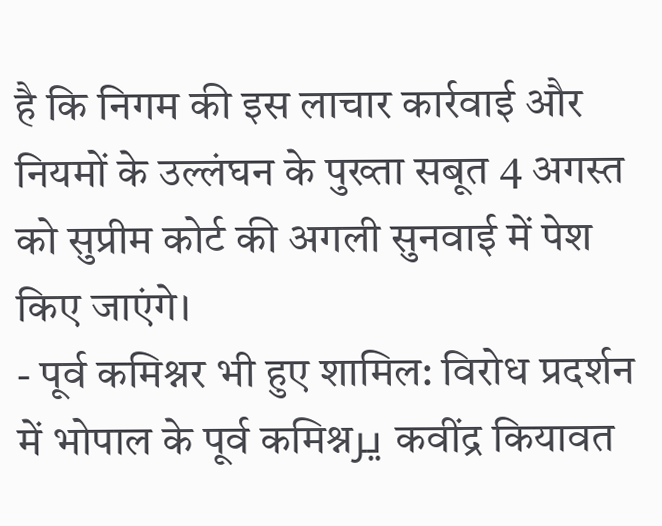है कि निगम की इस लाचार कार्रवाई और नियमों के उल्लंघन के पुख्ता सबूत 4 अगस्त को सुप्रीम कोर्ट की अगली सुनवाई में पेश किए जाएंगे।
- पूर्व कमिश्नर भी हुए शामिल: विरोध प्रदर्शन में भोपाल के पूर्व कमिश्नير कवींद्र कियावत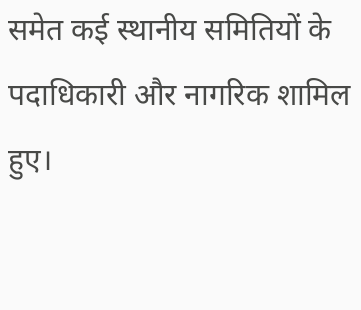समेत कई स्थानीय समितियों के पदाधिकारी और नागरिक शामिल हुए।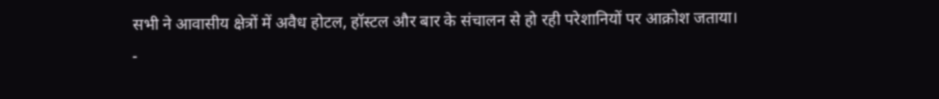सभी ने आवासीय क्षेत्रों में अवैध होटल, हॉस्टल और बार के संचालन से हो रही परेशानियों पर आक्रोश जताया।
-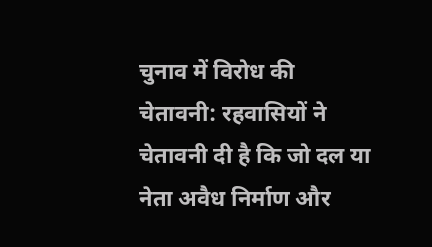चुनाव में विरोध की चेतावनी: रहवासियों ने चेतावनी दी है कि जो दल या नेता अवैध निर्माण और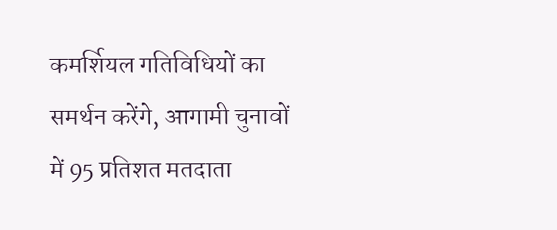कमर्शियल गतिविधियों का समर्थन करेंगे, आगामी चुनावों में 95 प्रतिशत मतदाता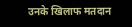उनके खिलाफ मतदान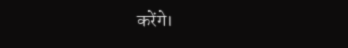करेंगे।